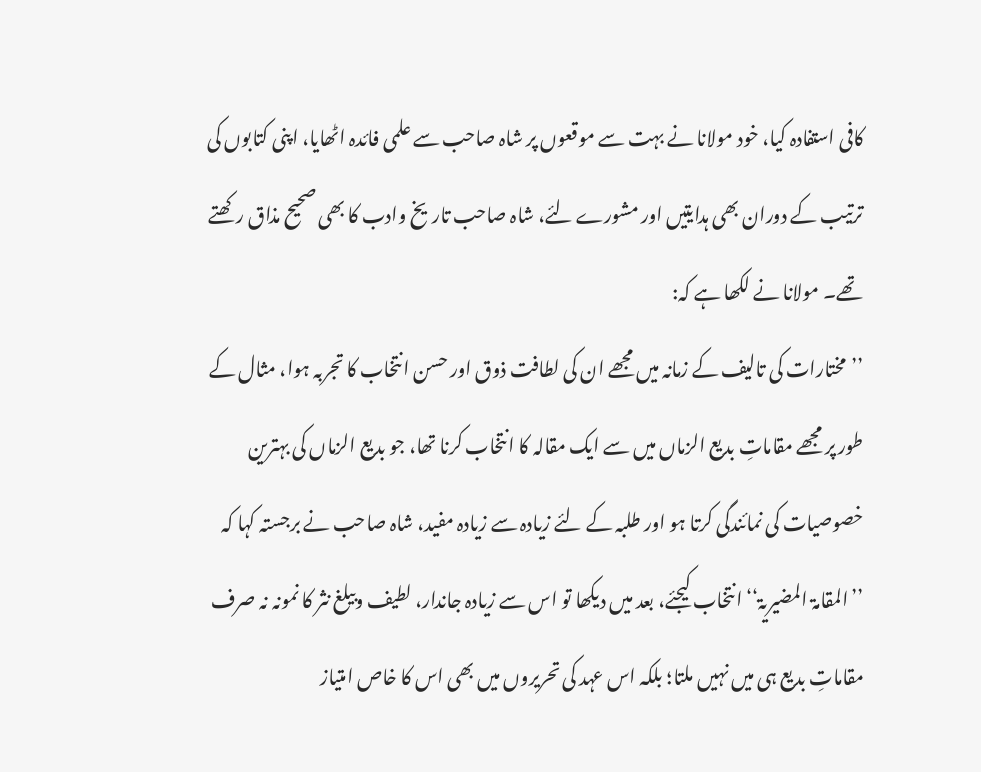کافی استفادہ کیا، خود مولانا نے بہت سے موقعوں پر شاہ صاحب سے علمی فائدہ اٹھایا، اپنی کتابوں کی ترتیب کے دوران بھی ہدایتیں اور مشورے لئے، شاہ صاحب تاریخ وادب کا بھی صحیح مذاق رکھتے تھے۔ مولانا نے لکھا ہے کہ:
’’مختارات کی تالیف کے زمانہ میں مجھے ان کی لطافت ذوق اور حسن انتخاب کا تجربہ ہوا، مثال کے طور پر مجھے مقاماتِ بدیع الزماں میں سے ایک مقالہ کا انتخاب کرنا تھا، جو بدیع الزماں کی بہترین خصوصیات کی نمائندگی کرتا ہو اور طلبہ کے لئے زیادہ سے زیادہ مفید، شاہ صاحب نے برجستہ کہا کہ ’’المقامۃ المضیریۃ‘‘ انتخاب کیجئے، بعد میں دیکھا تو اس سے زیادہ جاندار، لطیف وبیلغ نثر کا نمونہ نہ صرف مقاماتِ بدیع ہی میں نہیں ملتا؛ بلکہ اس عہد کی تحریروں میں بھی اس کا خاص امتیاز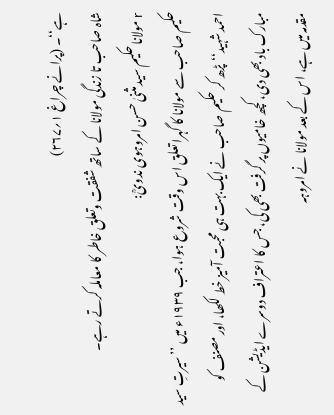ہے‘‘۔ (پرانے چراغ ۱؍۲۶۷)
شاہ صاحب تا زندگی مولانا کے ساتھ شفقت وتعلق خاطر کا معاملہ کرتے رہے۔
r مولانا حکیم سید مثنیٰ حسن امروہوی ندویؒ:
حکیم صاحب سے مولانا کا گہرا تعلق اس وقت شروع ہوا، جب ۱۹۳۹ء میں ’’سیرتِ سید احمد شہید‘‘ پڑھ کر حکیم صاحب نے ایک بہت ہی محبت آمیز خط لکھا، اور مصنف کو مبارک باد بھی دی، کچھ خامیوں پر گرفت بھی کی، جس کا اعتراف دوسرے ایڈیشن کے مقدمہ میں ہے، اس کے بعد مولانا نے امروہہ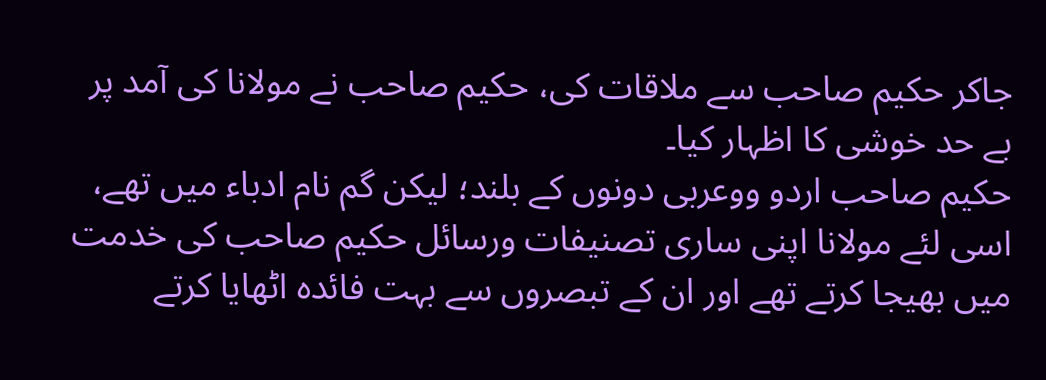جاکر حکیم صاحب سے ملاقات کی، حکیم صاحب نے مولانا کی آمد پر بے حد خوشی کا اظہار کیا۔
حکیم صاحب اردو ووعربی دونوں کے بلند؛ لیکن گم نام ادباء میں تھے، اسی لئے مولانا اپنی ساری تصنیفات ورسائل حکیم صاحب کی خدمت میں بھیجا کرتے تھے اور ان کے تبصروں سے بہت فائدہ اٹھایا کرتے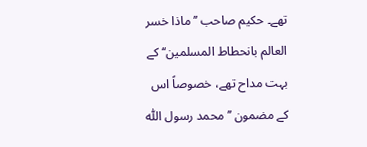تھے۔ حکیم صاحب ’’ماذا خسر العالم بانحطاط المسلمین‘‘ کے بہت مداح تھے، خصوصاً اس کے مضمون ’’محمد رسول اللّٰہ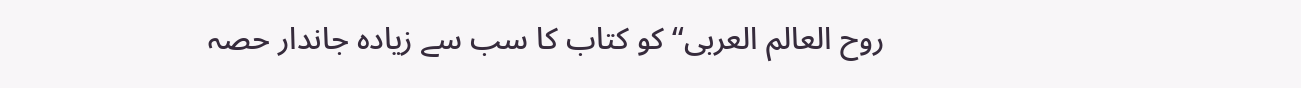روح العالم العربی‘‘ کو کتاب کا سب سے زیادہ جاندار حصہ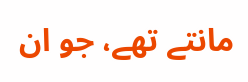مانتے تھے، جو ان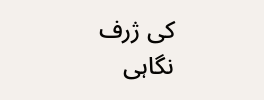کی ژرف نگاہی